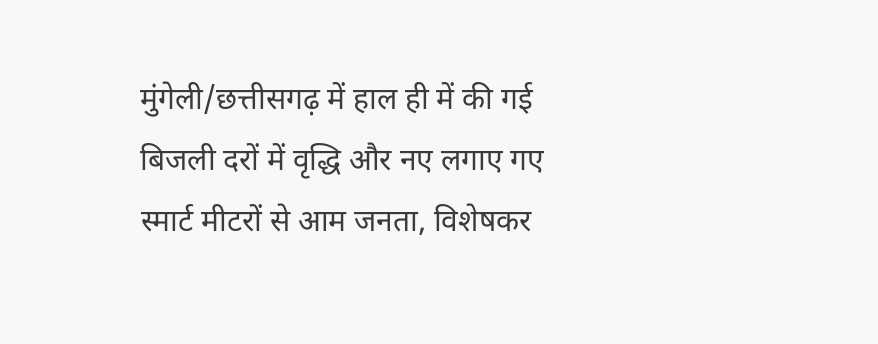मुंगेली/छत्तीसगढ़ में हाल ही में की गई बिजली दरों में वृद्धि और नए लगाए गए स्मार्ट मीटरों से आम जनता, विशेषकर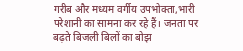गरीब और मध्यम वर्गीय उपभोक्ता,भारी परेशानी का सामना कर रहे हैं। जनता पर बढ़ते बिजली बिलों का बोझ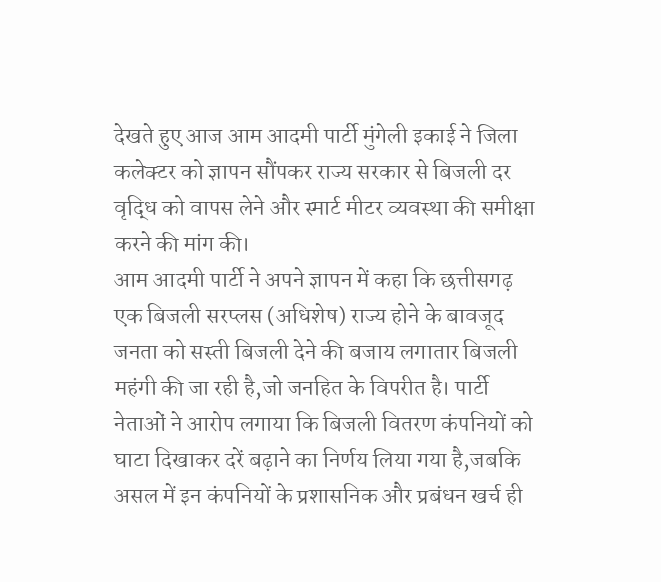देखते हुए आज आम आदमी पार्टी मुंगेली इकाई ने जिला कलेक्टर को ज्ञापन सौंपकर राज्य सरकार से बिजली दर वृद्धि को वापस लेने और स्मार्ट मीटर व्यवस्था की समीक्षा करने की मांग की।
आम आदमी पार्टी ने अपने ज्ञापन में कहा कि छत्तीसगढ़ एक बिजली सरप्लस (अधिशेष) राज्य होने के बावजूद जनता को सस्ती बिजली देने की बजाय लगातार बिजली महंगी की जा रही है,जो जनहित के विपरीत है। पार्टी नेताओं ने आरोप लगाया कि बिजली वितरण कंपनियों को घाटा दिखाकर दरें बढ़ाने का निर्णय लिया गया है,जबकि असल में इन कंपनियों के प्रशासनिक और प्रबंधन खर्च ही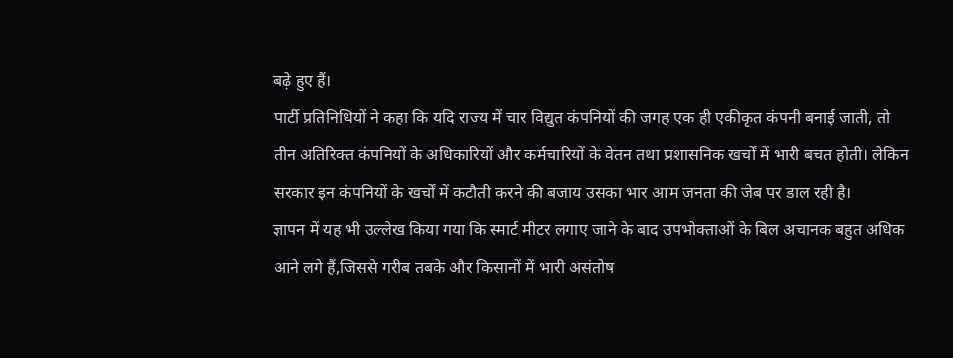बढ़े हुए हैं।
पार्टी प्रतिनिधियों ने कहा कि यदि राज्य में चार विद्युत कंपनियों की जगह एक ही एकीकृत कंपनी बनाई जाती, तो तीन अतिरिक्त कंपनियों के अधिकारियों और कर्मचारियों के वेतन तथा प्रशासनिक खर्चों में भारी बचत होती। लेकिन सरकार इन कंपनियों के खर्चों में कटौती करने की बजाय उसका भार आम जनता की जेब पर डाल रही है।
ज्ञापन में यह भी उल्लेख किया गया कि स्मार्ट मीटर लगाए जाने के बाद उपभोक्ताओं के बिल अचानक बहुत अधिक आने लगे हैं,जिससे गरीब तबके और किसानों में भारी असंतोष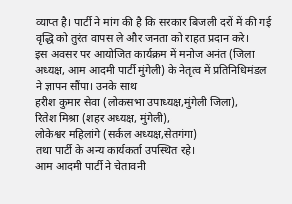व्याप्त है। पार्टी ने मांग की है कि सरकार बिजली दरों में की गई वृद्धि को तुरंत वापस ले और जनता को राहत प्रदान करे।
इस अवसर पर आयोजित कार्यक्रम में मनोज अनंत (जिला अध्यक्ष, आम आदमी पार्टी मुंगेली) के नेतृत्व में प्रतिनिधिमंडल ने ज्ञापन सौंपा। उनके साथ
हरीश कुमार सेवा (लोकसभा उपाध्यक्ष,मुंगेली जिला),
रितेश मिश्रा (शहर अध्यक्ष, मुंगेली),
लोकेश्वर महिलांगे (सर्कल अध्यक्ष,सेतगंगा)
तथा पार्टी के अन्य कार्यकर्ता उपस्थित रहे।
आम आदमी पार्टी ने चेतावनी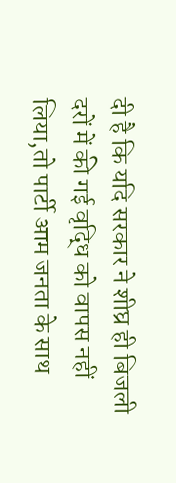दी है कि यदि सरकार ने शीघ्र ही बिजली दरों में की गई वृद्धि को वापस नहीं लिया,तो पार्टी आम जनता के साथ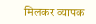मिलकर व्यापक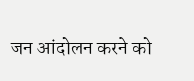जन आंदोलन करने को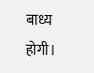बाध्य होगी।